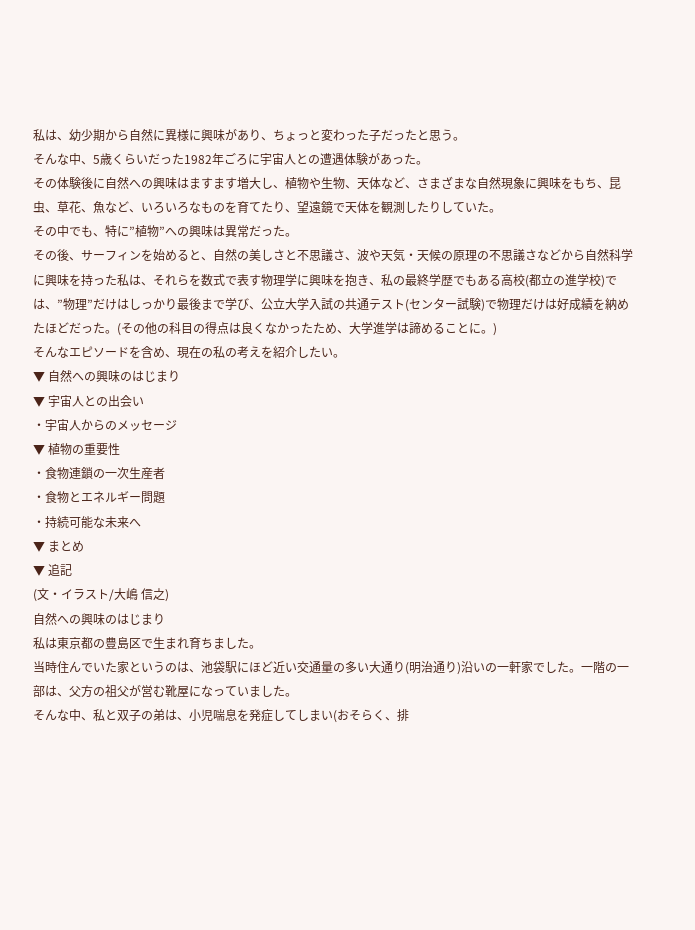私は、幼少期から自然に異様に興味があり、ちょっと変わった子だったと思う。
そんな中、5歳くらいだった1982年ごろに宇宙人との遭遇体験があった。
その体験後に自然への興味はますます増大し、植物や生物、天体など、さまざまな自然現象に興味をもち、昆虫、草花、魚など、いろいろなものを育てたり、望遠鏡で天体を観測したりしていた。
その中でも、特に”植物”への興味は異常だった。
その後、サーフィンを始めると、自然の美しさと不思議さ、波や天気・天候の原理の不思議さなどから自然科学に興味を持った私は、それらを数式で表す物理学に興味を抱き、私の最終学歴でもある高校(都立の進学校)では、”物理”だけはしっかり最後まで学び、公立大学入試の共通テスト(センター試験)で物理だけは好成績を納めたほどだった。(その他の科目の得点は良くなかったため、大学進学は諦めることに。)
そんなエピソードを含め、現在の私の考えを紹介したい。
▼ 自然への興味のはじまり
▼ 宇宙人との出会い
・宇宙人からのメッセージ
▼ 植物の重要性
・食物連鎖の一次生産者
・食物とエネルギー問題
・持続可能な未来へ
▼ まとめ
▼ 追記
(文・イラスト/大嶋 信之)
自然への興味のはじまり
私は東京都の豊島区で生まれ育ちました。
当時住んでいた家というのは、池袋駅にほど近い交通量の多い大通り(明治通り)沿いの一軒家でした。一階の一部は、父方の祖父が営む靴屋になっていました。
そんな中、私と双子の弟は、小児喘息を発症してしまい(おそらく、排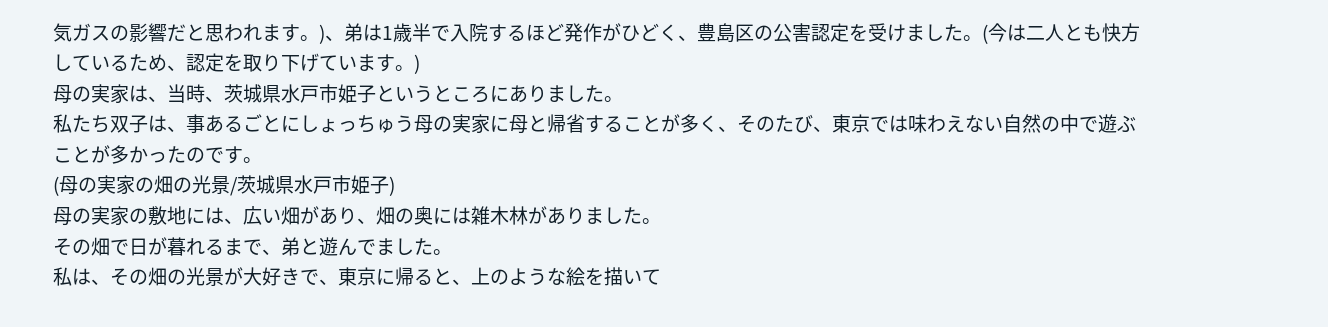気ガスの影響だと思われます。)、弟は1歳半で入院するほど発作がひどく、豊島区の公害認定を受けました。(今は二人とも快方しているため、認定を取り下げています。)
母の実家は、当時、茨城県水戸市姫子というところにありました。
私たち双子は、事あるごとにしょっちゅう母の実家に母と帰省することが多く、そのたび、東京では味わえない自然の中で遊ぶことが多かったのです。
(母の実家の畑の光景/茨城県水戸市姫子)
母の実家の敷地には、広い畑があり、畑の奥には雑木林がありました。
その畑で日が暮れるまで、弟と遊んでました。
私は、その畑の光景が大好きで、東京に帰ると、上のような絵を描いて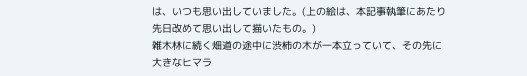は、いつも思い出していました。(上の絵は、本記事執筆にあたり先日改めて思い出して描いたもの。)
雑木林に続く畑道の途中に渋柿の木が一本立っていて、その先に大きなヒマラ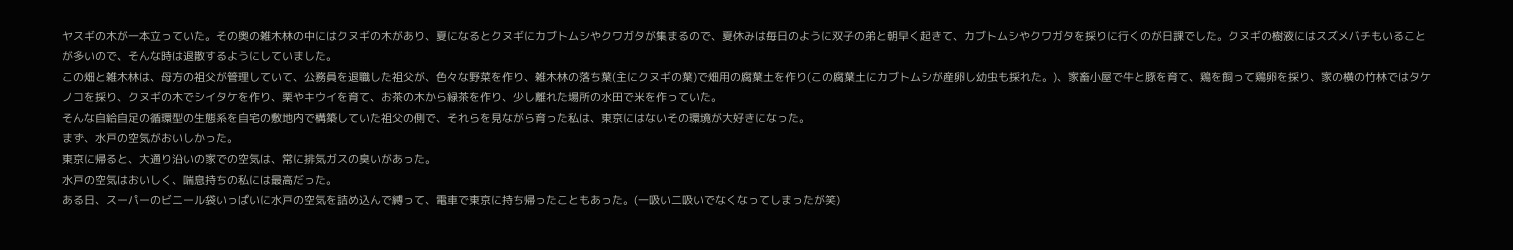ヤスギの木が一本立っていた。その奥の雑木林の中にはクヌギの木があり、夏になるとクヌギにカブトムシやクワガタが集まるので、夏休みは毎日のように双子の弟と朝早く起きて、カブトムシやクワガタを採りに行くのが日課でした。クヌギの樹液にはスズメバチもいることが多いので、そんな時は退散するようにしていました。
この畑と雑木林は、母方の祖父が管理していて、公務員を退職した祖父が、色々な野菜を作り、雑木林の落ち葉(主にクヌギの葉)で畑用の腐葉土を作り(この腐葉土にカブトムシが産卵し幼虫も採れた。)、家畜小屋で牛と豚を育て、鶏を飼って鶏卵を採り、家の横の竹林ではタケノコを採り、クヌギの木でシイタケを作り、栗やキウイを育て、お茶の木から緑茶を作り、少し離れた場所の水田で米を作っていた。
そんな自給自足の循環型の生態系を自宅の敷地内で構築していた祖父の側で、それらを見ながら育った私は、東京にはないその環境が大好きになった。
まず、水戸の空気がおいしかった。
東京に帰ると、大通り沿いの家での空気は、常に排気ガスの臭いがあった。
水戸の空気はおいしく、喘息持ちの私には最高だった。
ある日、スーパーのビニール袋いっぱいに水戸の空気を詰め込んで縛って、電車で東京に持ち帰ったこともあった。(一吸い二吸いでなくなってしまったが笑)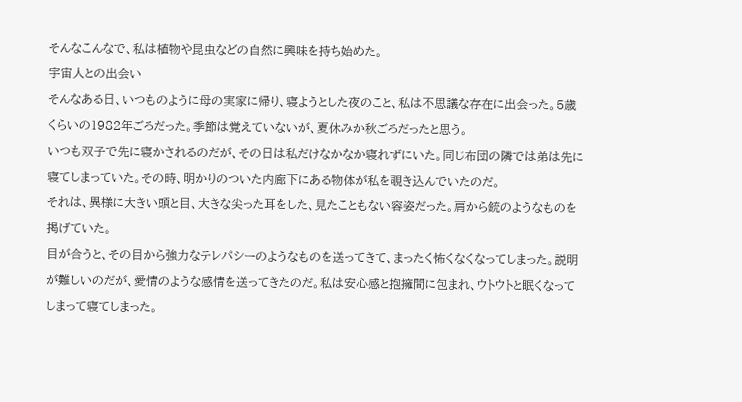そんなこんなで、私は植物や昆虫などの自然に興味を持ち始めた。
宇宙人との出会い
そんなある日、いつものように母の実家に帰り、寝ようとした夜のこと、私は不思議な存在に出会った。5歳くらいの1982年ごろだった。季節は覚えていないが、夏休みか秋ごろだったと思う。
いつも双子で先に寝かされるのだが、その日は私だけなかなか寝れずにいた。同じ布団の隣では弟は先に寝てしまっていた。その時、明かりのついた内廊下にある物体が私を覗き込んでいたのだ。
それは、異様に大きい頭と目、大きな尖った耳をした、見たこともない容姿だった。肩から銃のようなものを掲げていた。
目が合うと、その目から強力なテレパシーのようなものを送ってきて、まったく怖くなくなってしまった。説明が難しいのだが、愛情のような感情を送ってきたのだ。私は安心感と抱擁間に包まれ、ウトウトと眠くなってしまって寝てしまった。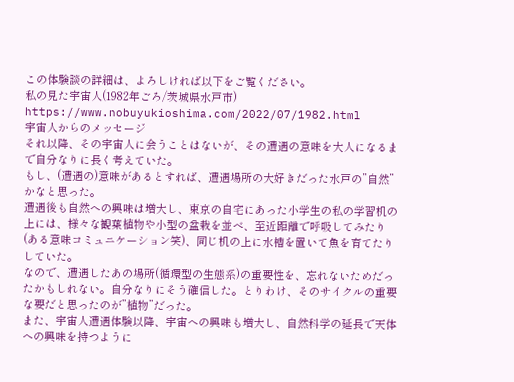この体験談の詳細は、よろしければ以下をご覧ください。
私の見た宇宙人(1982年ごろ/茨城県水戸市)
https://www.nobuyukioshima.com/2022/07/1982.html
宇宙人からのメッセージ
それ以降、その宇宙人に会うことはないが、その遭遇の意味を大人になるまで自分なりに長く考えていた。
もし、(遭遇の)意味があるとすれば、遭遇場所の大好きだった水戸の”自然”かなと思った。
遭遇後も自然への興味は増大し、東京の自宅にあった小学生の私の学習机の上には、様々な観葉植物や小型の盆栽を並べ、至近距離で呼吸してみたり(ある意味コミュニケーション笑)、同じ机の上に水槽を置いて魚を育てたりしていた。
なので、遭遇したあの場所(循環型の生態系)の重要性を、忘れないためだったかもしれない。自分なりにそう確信した。とりわけ、そのサイクルの重要な要だと思ったのが”植物”だった。
また、宇宙人遭遇体験以降、宇宙への興味も増大し、自然科学の延長で天体への興味を持つように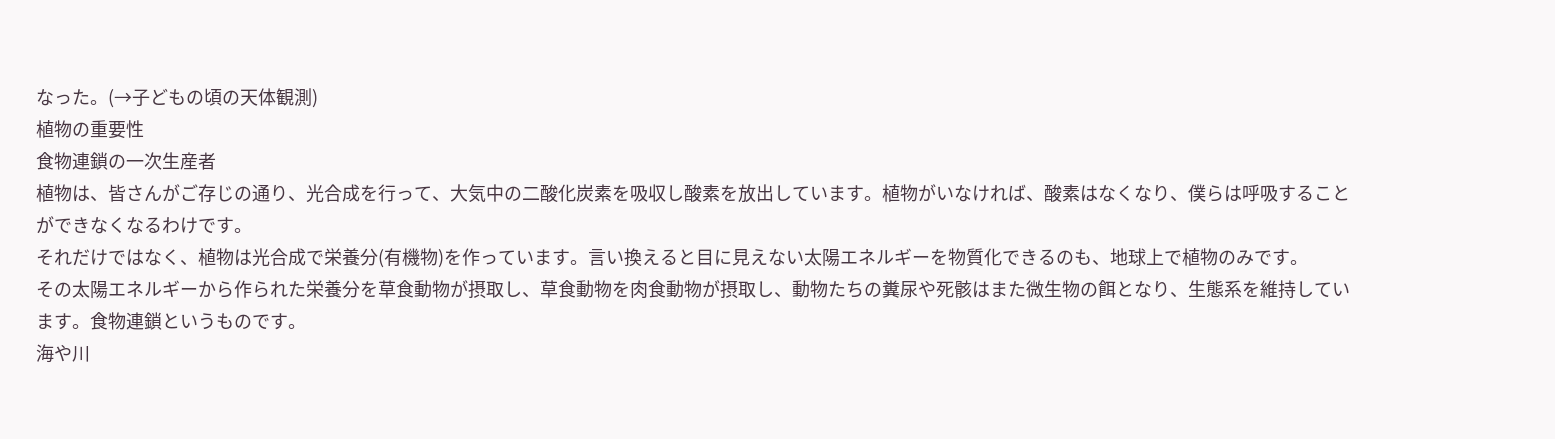なった。(→子どもの頃の天体観測)
植物の重要性
食物連鎖の一次生産者
植物は、皆さんがご存じの通り、光合成を行って、大気中の二酸化炭素を吸収し酸素を放出しています。植物がいなければ、酸素はなくなり、僕らは呼吸することができなくなるわけです。
それだけではなく、植物は光合成で栄養分(有機物)を作っています。言い換えると目に見えない太陽エネルギーを物質化できるのも、地球上で植物のみです。
その太陽エネルギーから作られた栄養分を草食動物が摂取し、草食動物を肉食動物が摂取し、動物たちの糞尿や死骸はまた微生物の餌となり、生態系を維持しています。食物連鎖というものです。
海や川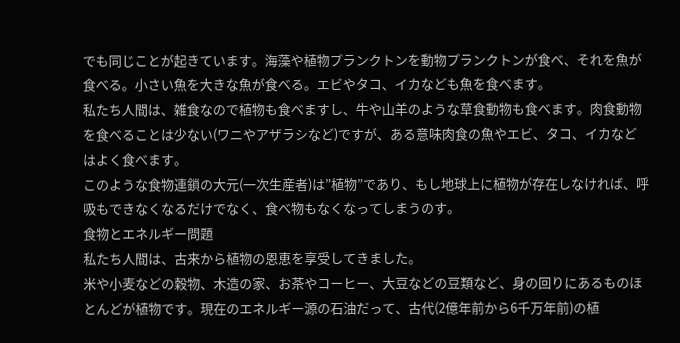でも同じことが起きています。海藻や植物プランクトンを動物プランクトンが食べ、それを魚が食べる。小さい魚を大きな魚が食べる。エビやタコ、イカなども魚を食べます。
私たち人間は、雑食なので植物も食べますし、牛や山羊のような草食動物も食べます。肉食動物を食べることは少ない(ワニやアザラシなど)ですが、ある意味肉食の魚やエビ、タコ、イカなどはよく食べます。
このような食物連鎖の大元(一次生産者)は”植物”であり、もし地球上に植物が存在しなければ、呼吸もできなくなるだけでなく、食べ物もなくなってしまうのす。
食物とエネルギー問題
私たち人間は、古来から植物の恩恵を享受してきました。
米や小麦などの穀物、木造の家、お茶やコーヒー、大豆などの豆類など、身の回りにあるものほとんどが植物です。現在のエネルギー源の石油だって、古代(2億年前から6千万年前)の植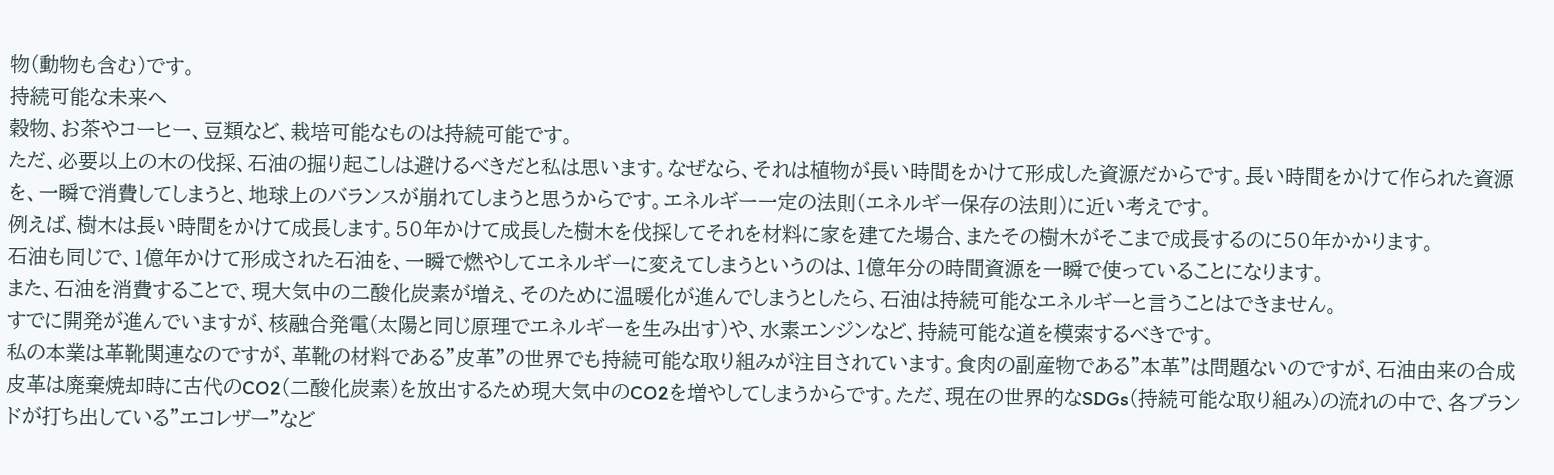物(動物も含む)です。
持続可能な未来へ
穀物、お茶やコーヒー、豆類など、栽培可能なものは持続可能です。
ただ、必要以上の木の伐採、石油の掘り起こしは避けるべきだと私は思います。なぜなら、それは植物が長い時間をかけて形成した資源だからです。長い時間をかけて作られた資源を、一瞬で消費してしまうと、地球上のバランスが崩れてしまうと思うからです。エネルギー一定の法則(エネルギー保存の法則)に近い考えです。
例えば、樹木は長い時間をかけて成長します。50年かけて成長した樹木を伐採してそれを材料に家を建てた場合、またその樹木がそこまで成長するのに50年かかります。
石油も同じで、1億年かけて形成された石油を、一瞬で燃やしてエネルギーに変えてしまうというのは、1億年分の時間資源を一瞬で使っていることになります。
また、石油を消費することで、現大気中の二酸化炭素が増え、そのために温暖化が進んでしまうとしたら、石油は持続可能なエネルギーと言うことはできません。
すでに開発が進んでいますが、核融合発電(太陽と同じ原理でエネルギーを生み出す)や、水素エンジンなど、持続可能な道を模索するべきです。
私の本業は革靴関連なのですが、革靴の材料である”皮革”の世界でも持続可能な取り組みが注目されています。食肉の副産物である”本革”は問題ないのですが、石油由来の合成皮革は廃棄焼却時に古代のCO2(二酸化炭素)を放出するため現大気中のCO2を増やしてしまうからです。ただ、現在の世界的なSDGs(持続可能な取り組み)の流れの中で、各ブランドが打ち出している”エコレザー”など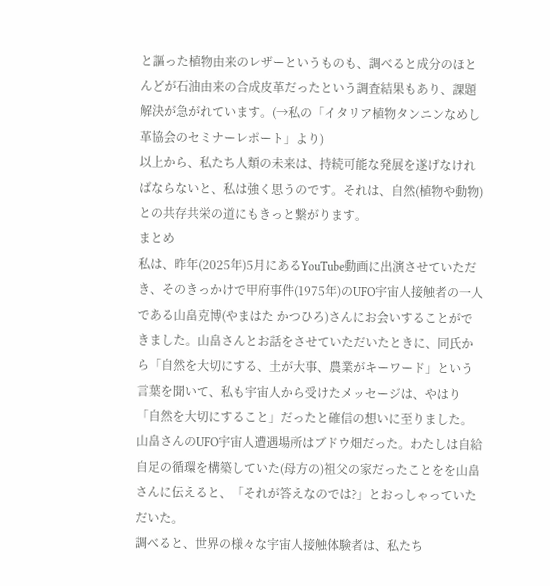と謳った植物由来のレザーというものも、調べると成分のほとんどが石油由来の合成皮革だったという調査結果もあり、課題解決が急がれています。(→私の「イタリア植物タンニンなめし革協会のセミナーレポート」より)
以上から、私たち人類の未来は、持続可能な発展を遂げなければならないと、私は強く思うのです。それは、自然(植物や動物)との共存共栄の道にもきっと繋がります。
まとめ
私は、昨年(2025年)5月にあるYouTube動画に出演させていただき、そのきっかけで甲府事件(1975年)のUFO宇宙人接触者の一人である山畠克博(やまはた かつひろ)さんにお会いすることができました。山畠さんとお話をさせていただいたときに、同氏から「自然を大切にする、土が大事、農業がキーワード」という言葉を聞いて、私も宇宙人から受けたメッセージは、やはり「自然を大切にすること」だったと確信の想いに至りました。
山畠さんのUFO宇宙人遭遇場所はブドウ畑だった。わたしは自給自足の循環を構築していた(母方の)祖父の家だったことをを山畠さんに伝えると、「それが答えなのでは?」とおっしゃっていただいた。
調べると、世界の様々な宇宙人接触体験者は、私たち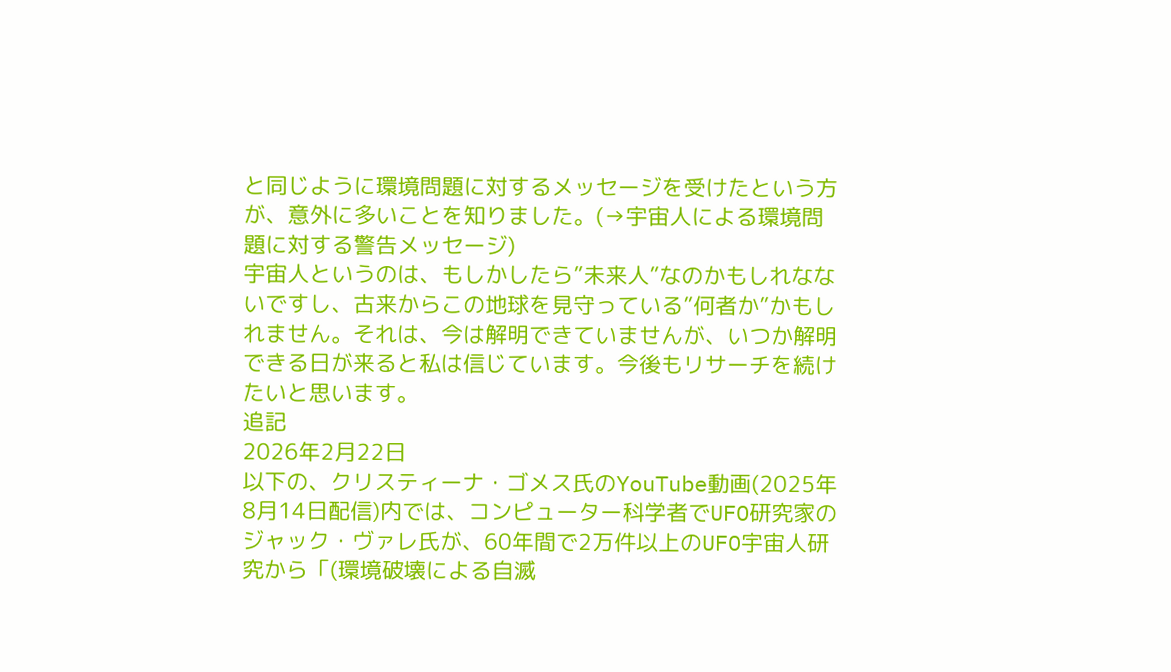と同じように環境問題に対するメッセージを受けたという方が、意外に多いことを知りました。(→宇宙人による環境問題に対する警告メッセージ)
宇宙人というのは、もしかしたら”未来人”なのかもしれなないですし、古来からこの地球を見守っている”何者か”かもしれません。それは、今は解明できていませんが、いつか解明できる日が来ると私は信じています。今後もリサーチを続けたいと思います。
追記
2026年2月22日
以下の、クリスティーナ・ゴメス氏のYouTube動画(2025年8月14日配信)内では、コンピューター科学者でUFO研究家のジャック・ヴァレ氏が、60年間で2万件以上のUFO宇宙人研究から「(環境破壊による自滅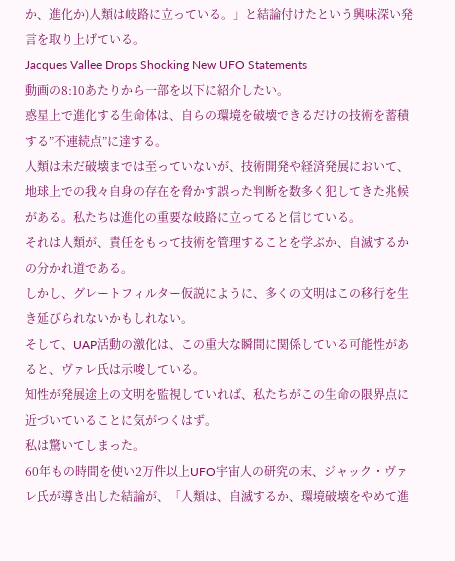か、進化か)人類は岐路に立っている。」と結論付けたという興味深い発言を取り上げている。
Jacques Vallee Drops Shocking New UFO Statements
動画の8:10あたりから一部を以下に紹介したい。
惑星上で進化する生命体は、自らの環境を破壊できるだけの技術を蓄積する”不連続点”に達する。
人類は未だ破壊までは至っていないが、技術開発や経済発展において、地球上での我々自身の存在を脅かす誤った判断を数多く犯してきた兆候がある。私たちは進化の重要な岐路に立ってると信じている。
それは人類が、責任をもって技術を管理することを学ぶか、自滅するかの分かれ道である。
しかし、グレートフィルター仮説にように、多くの文明はこの移行を生き延びられないかもしれない。
そして、UAP活動の激化は、この重大な瞬間に関係している可能性があると、ヴァレ氏は示唆している。
知性が発展途上の文明を監視していれば、私たちがこの生命の限界点に近づいていることに気がつくはず。
私は驚いてしまった。
60年もの時間を使い2万件以上UFO宇宙人の研究の末、ジャック・ヴァレ氏が導き出した結論が、「人類は、自滅するか、環境破壊をやめて進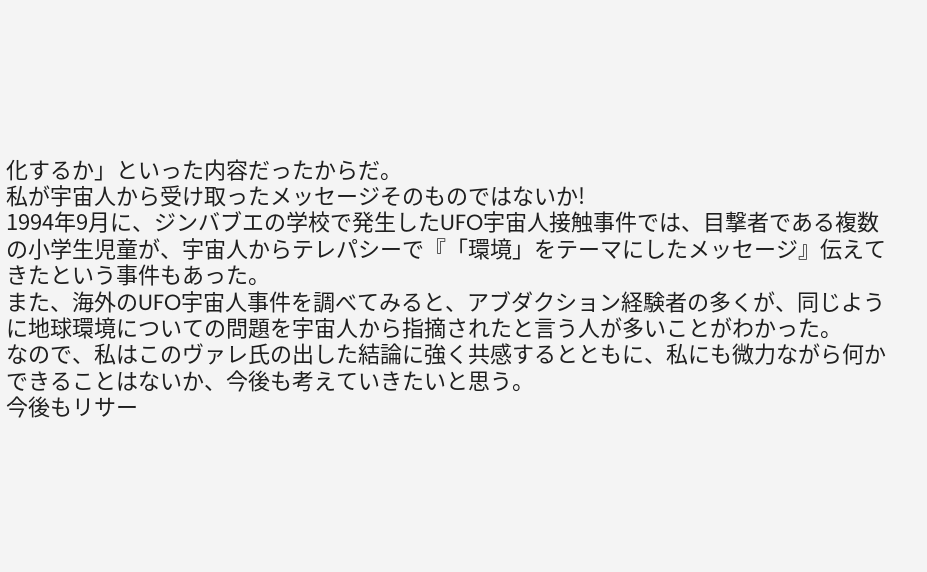化するか」といった内容だったからだ。
私が宇宙人から受け取ったメッセージそのものではないか!
1994年9月に、ジンバブエの学校で発生したUFO宇宙人接触事件では、目撃者である複数の小学生児童が、宇宙人からテレパシーで『「環境」をテーマにしたメッセージ』伝えてきたという事件もあった。
また、海外のUFO宇宙人事件を調べてみると、アブダクション経験者の多くが、同じように地球環境についての問題を宇宙人から指摘されたと言う人が多いことがわかった。
なので、私はこのヴァレ氏の出した結論に強く共感するとともに、私にも微力ながら何かできることはないか、今後も考えていきたいと思う。
今後もリサー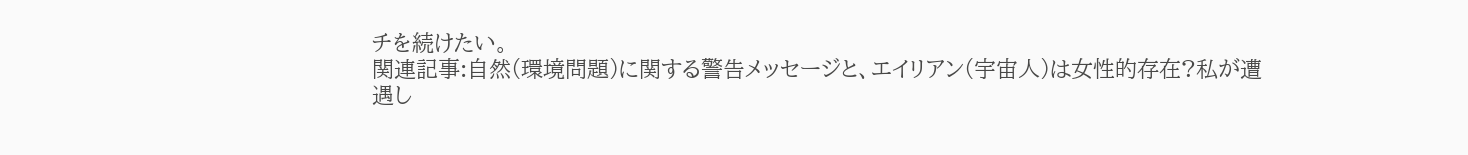チを続けたい。
関連記事:自然(環境問題)に関する警告メッセージと、エイリアン(宇宙人)は女性的存在?私が遭遇し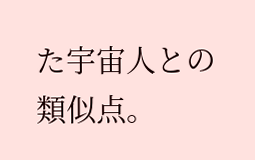た宇宙人との類似点。